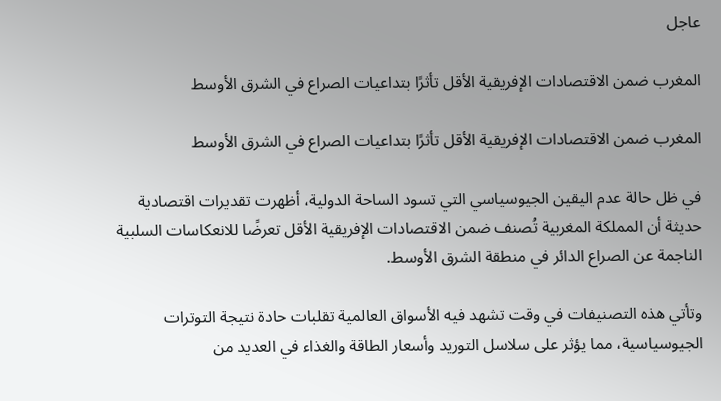عاجل

المغرب ضمن الاقتصادات الإفريقية الأقل تأثرًا بتداعيات الصراع في الشرق الأوسط

المغرب ضمن الاقتصادات الإفريقية الأقل تأثرًا بتداعيات الصراع في الشرق الأوسط

في ظل حالة عدم اليقين الجيوسياسي التي تسود الساحة الدولية، أظهرت تقديرات اقتصادية حديثة أن المملكة المغربية تُصنف ضمن الاقتصادات الإفريقية الأقل تعرضًا للانعكاسات السلبية الناجمة عن الصراع الدائر في منطقة الشرق الأوسط.

وتأتي هذه التصنيفات في وقت تشهد فيه الأسواق العالمية تقلبات حادة نتيجة التوترات الجيوسياسية، مما يؤثر على سلاسل التوريد وأسعار الطاقة والغذاء في العديد من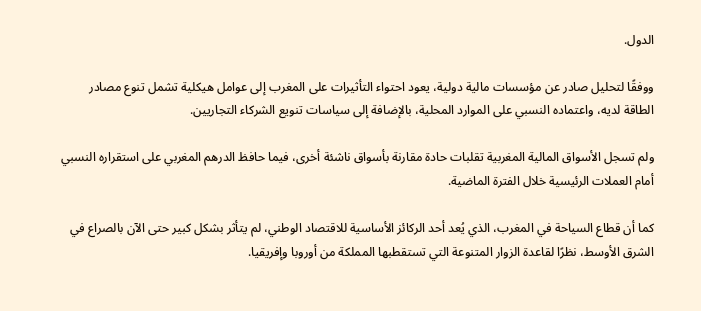الدول.

ووفقًا لتحليل صادر عن مؤسسات مالية دولية، يعود احتواء التأثيرات على المغرب إلى عوامل هيكلية تشمل تنوع مصادر الطاقة لديه، واعتماده النسبي على الموارد المحلية، بالإضافة إلى سياسات تنويع الشركاء التجاريين.

ولم تسجل الأسواق المالية المغربية تقلبات حادة مقارنة بأسواق ناشئة أخرى، فيما حافظ الدرهم المغربي على استقراره النسبي أمام العملات الرئيسية خلال الفترة الماضية.

كما أن قطاع السياحة في المغرب، الذي يُعد أحد الركائز الأساسية للاقتصاد الوطني، لم يتأثر بشكل كبير حتى الآن بالصراع في الشرق الأوسط، نظرًا لقاعدة الزوار المتنوعة التي تستقطبها المملكة من أوروبا وإفريقيا.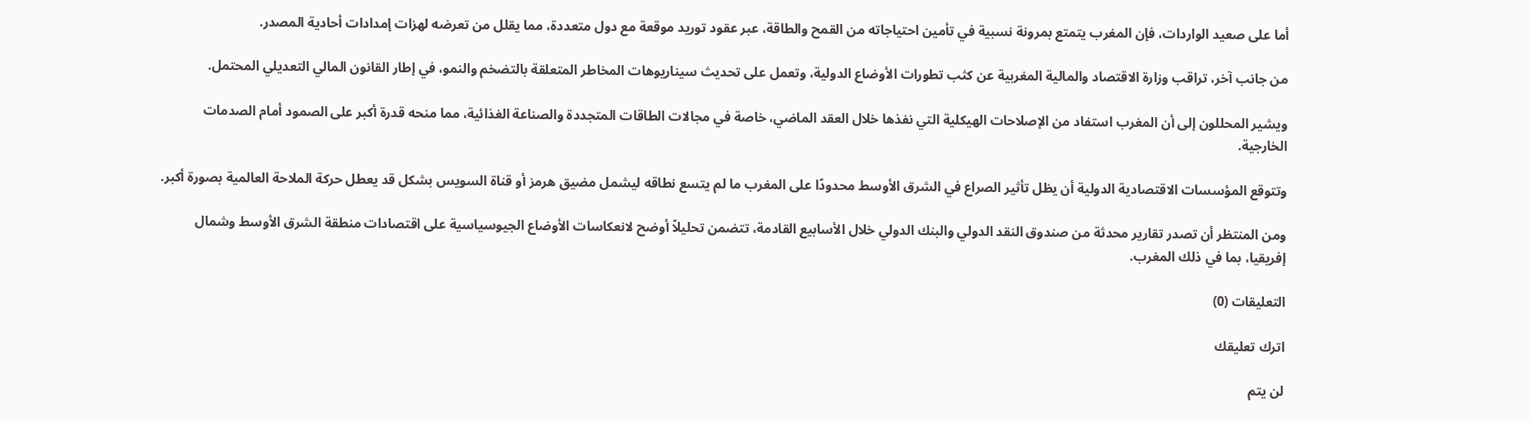أما على صعيد الواردات، فإن المغرب يتمتع بمرونة نسبية في تأمين احتياجاته من القمح والطاقة، عبر عقود توريد موقعة مع دول متعددة، مما يقلل من تعرضه لهزات إمدادات أحادية المصدر.

من جانب آخر، تراقب وزارة الاقتصاد والمالية المغربية عن كثب تطورات الأوضاع الدولية، وتعمل على تحديث سيناريوهات المخاطر المتعلقة بالتضخم والنمو، في إطار القانون المالي التعديلي المحتمل.

ويشير المحللون إلى أن المغرب استفاد من الإصلاحات الهيكلية التي نفذها خلال العقد الماضي، خاصة في مجالات الطاقات المتجددة والصناعة الغذائية، مما منحه قدرة أكبر على الصمود أمام الصدمات الخارجية.

وتتوقع المؤسسات الاقتصادية الدولية أن يظل تأثير الصراع في الشرق الأوسط محدودًا على المغرب ما لم يتسع نطاقه ليشمل مضيق هرمز أو قناة السويس بشكل قد يعطل حركة الملاحة العالمية بصورة أكبر.

ومن المنتظر أن تصدر تقارير محدثة من صندوق النقد الدولي والبنك الدولي خلال الأسابيع القادمة، تتضمن تحليلاً أوضح لانعكاسات الأوضاع الجيوسياسية على اقتصادات منطقة الشرق الأوسط وشمال إفريقيا، بما في ذلك المغرب.

التعليقات (0)

اترك تعليقك

لن يتم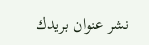نشر عنوان بريدك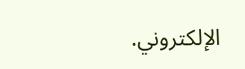الإلكتروني.